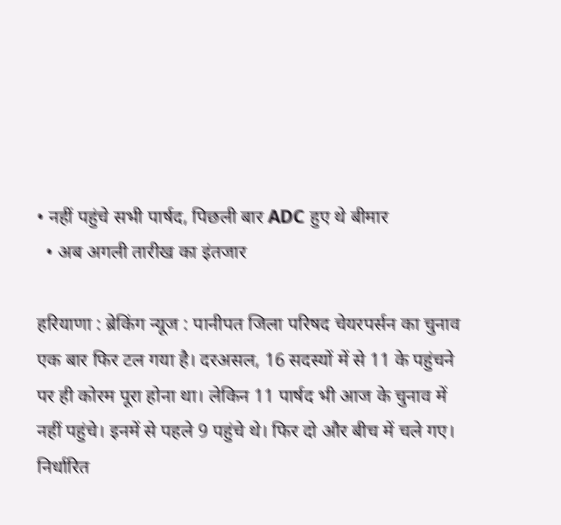• नहीं पहुंचे सभी पार्षद, पिछली बार ADC हुए थे बीमार
  • अब अगली तारीख का इंतजार

हरियाणा : ब्रेकिंग न्यूज : पानीपत जिला परिषद चेयरपर्सन का चुनाव एक बार फिर टल गया है। दरअसल, 16 सदस्यों में से 11 के पहुंचने पर ही कोरम पूरा होना था। लेकिन 11 पार्षद भी आज के चुनाव में नहीं पहुंचे। इनमें से पहले 9 पहुंचे थे। फिर दो और बीच में चले गए। निर्धारित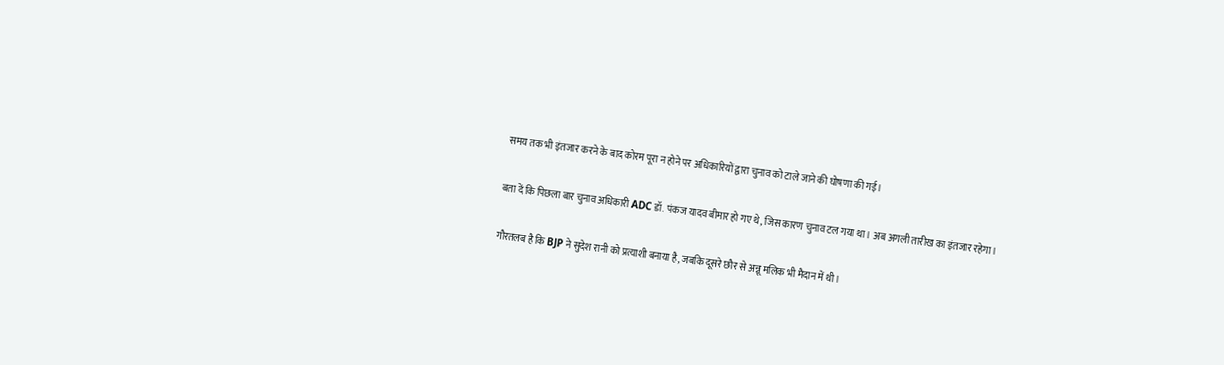समय तक भी इंतजार करने के बाद कोरम पूरा न होने पर अधिकारियों द्वारा चुनाव को टाले जाने की घोषणा की गई।

बता दें कि पिछला बार चुनाव अधिकारी ADC डॉ. पंकज यादव बीमार हो गए थे, जिस कारण चुनाव टल गया था। अब अगली तारीख का इंतजार रहेगा।

गौरतलब है कि BJP ने सुदेश रानी को प्रत्याशी बनाया है, जबकि दूसरे छौर से अन्नू मलिक भी मैदान में थी।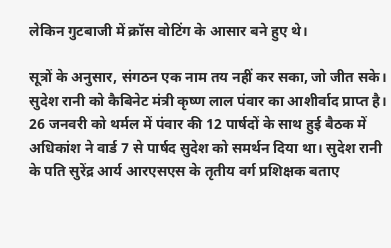लेकिन गुटबाजी में क्रॉस वोटिंग के आसार बने हुए थे।

सूत्रों के अनुसार, संगठन एक नाम तय नहीं कर सका, जो जीत सके। सुदेश रानी को कैबिनेट मंत्री कृष्ण लाल पंवार का आशीर्वाद प्राप्त है। 26 जनवरी को थर्मल में पंवार की 12 पार्षदों के साथ हुई बैठक में अधिकांश ने वार्ड 7 से पार्षद सुदेश को समर्थन दिया था। सुदेश रानी के पति सुरेंद्र आर्य आरएसएस के तृतीय वर्ग प्रशिक्षक बताए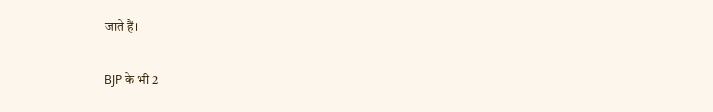जाते हैं।

BJP के भी 2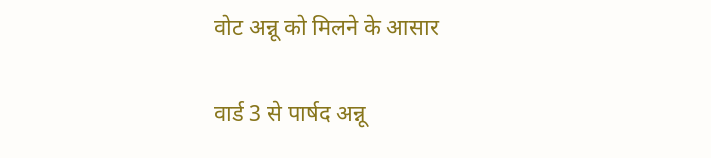वोट अन्नू को मिलने के आसार

वार्ड 3 से पार्षद अन्नू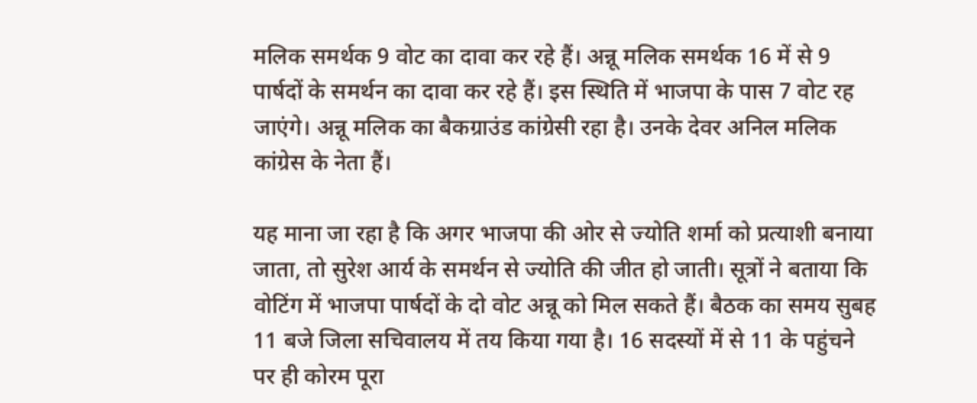मलिक समर्थक 9 वोट का दावा कर रहे हैं। अन्नू मलिक समर्थक 16 में से 9 पार्षदों के समर्थन का दावा कर रहे हैं। इस स्थिति में भाजपा के पास 7 वोट रह जाएंगे। अन्नू मलिक का बैकग्राउंड कांग्रेसी रहा है। उनके देवर अनिल मलिक कांग्रेस के नेता हैं।

यह माना जा रहा है कि अगर भाजपा की ओर से ज्योति शर्मा को प्रत्याशी बनाया जाता, तो सुरेश आर्य के समर्थन से ज्योति की जीत हो जाती। सूत्रों ने बताया कि वोटिंग में भाजपा पार्षदों के दो वोट अन्नू को मिल सकते हैं। बैठक का समय सुबह 11 बजे जिला सचिवालय में तय किया गया है। 16 सदस्यों में से 11 के पहुंचने पर ही कोरम पूरा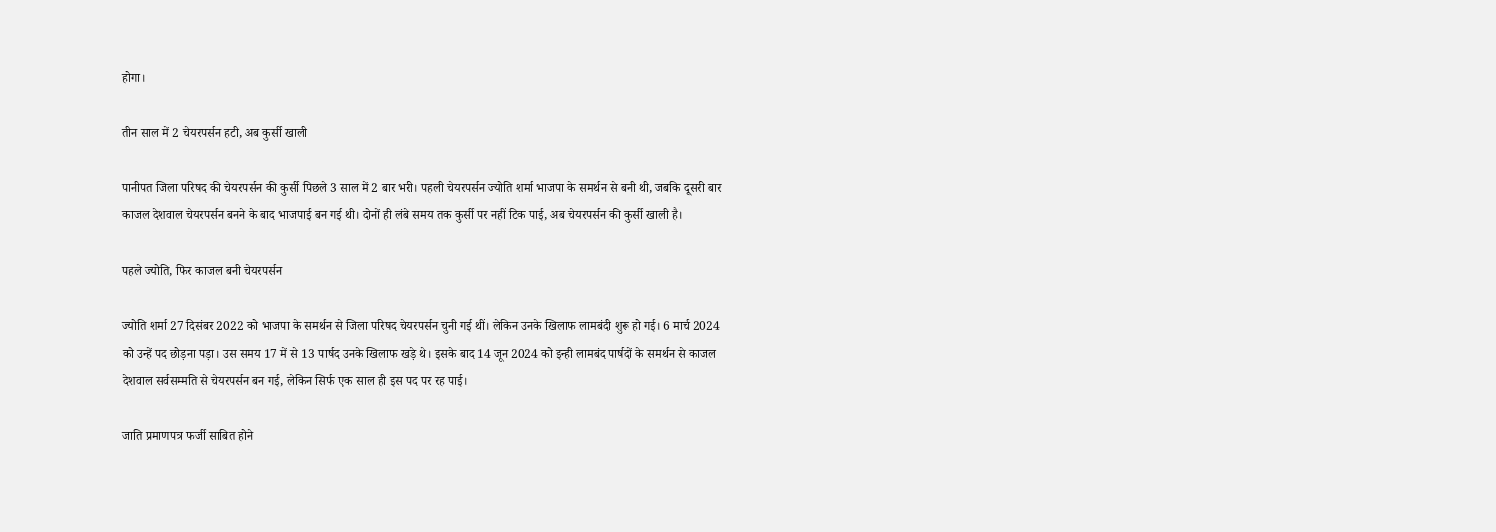होगा।

तीन साल में 2 चेयरपर्सन हटी, अब कुर्सी खाली

पानीपत जिला परिषद की चेयरपर्सन की कुर्सी पिछले 3 साल में 2 बार भरी। पहली चेयरपर्सन ज्योति शर्मा भाजपा के समर्थन से बनी थी, जबकि दूसरी बार काजल देशवाल चेयरपर्सन बनने के बाद भाजपाई बन गई थी। दोनों ही लंबे समय तक कुर्सी पर नहीं टिक पाई, अब चेयरपर्सन की कुर्सी खाली है।

पहले ज्योति, फिर काजल बनी चेयरपर्सन

ज्योति शर्मा 27 दिसंबर 2022 को भाजपा के समर्थन से जिला परिषद चेयरपर्सन चुनी गई थीं। लेकिन उनके खिलाफ लामबंदी शुरू हो गई। 6 मार्च 2024 को उन्हें पद छोड़ना पड़ा। उस समय 17 में से 13 पार्षद उनके खिलाफ खड़े थे। इसके बाद 14 जून 2024 को इन्ही लामबंद पार्षदों के समर्थन से काजल देशवाल सर्वसम्मति से चेयरपर्सन बन गई, लेकिन सिर्फ एक साल ही इस पद पर रह पाई।

जाति प्रमाणपत्र फर्जी साबित होने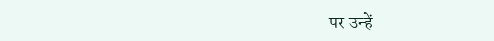पर उन्हें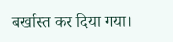बर्खास्त कर दिया गया।